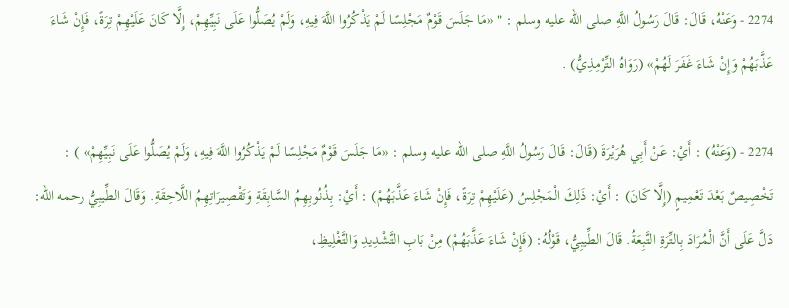2274 - وَعَنْهُ، قَالَ: قَالَ رَسُولُ اللَّهِ صلى الله عليه وسلم : " «مَا جَلَسَ قَوْمٌ مَجْلِسًا لَمْ يَذْكُرُوا اللَّهَ فِيهِ، وَلَمْ يُصَلُّوا عَلَى نَبِيِّهِمْ، إِلَّا كَانَ عَلَيْهِمْ تِرَةً، فَإِنْ شَاءَ عَذَّبَهُمْ وَإِنْ شَاءَ غَفَرَ لَهُمْ» (رَوَاهُ التِّرْمِذِيُّ) .

2274 - (وَعَنْهُ) : أَيْ: عَنْ أَبِي هُرَيْرَةَ (قَالَ: قَالَ رَسُولُ اللَّهِ صلى الله عليه وسلم : «مَا جَلَسَ قَوْمٌ مَجْلِسًا لَمْ يَذْكُرُوا اللَّهَ فِيهِ، وَلَمْ يُصَلُّوا عَلَى نَبِيِّهِمْ» ) : تَخْصِيصٌ بَعْدَ تَعْمِيمٍ (إِلَّا كَانَ) : أَيْ: ذَلِكَ الْمَجْلِسُ (عَلَيْهِمْ تِرَةً، فَإِنْ شَاءَ عَذَّبَهُمْ) : أَيْ: بِذُنُوبِهِمُ السَّابِقَةِ وَتَقْصِيرَاتِهِمُ اللَّاحِقَةِ. وَقَالَ الطِّيبِيُّ رحمه الله: دَلَّ عَلَى أَنَّ الْمُرَادَ بِالتِّرَةِ التَّبِعَةُ. قَالَ الطِّيبِيُّ، قَوْلُهُ: (فَإِنْ شَاءَ عَذَّبَهُمْ) مِنْ بَابِ التَّشْدِيدِ وَالتَّغْلِيظِ،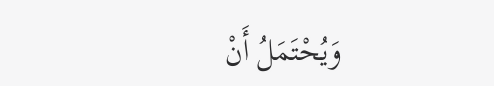وَيُحْتَمَلُ أَنْ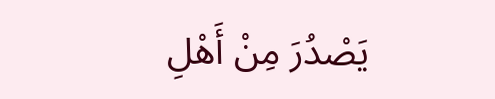يَصْدُرَ مِنْ أَهْلِ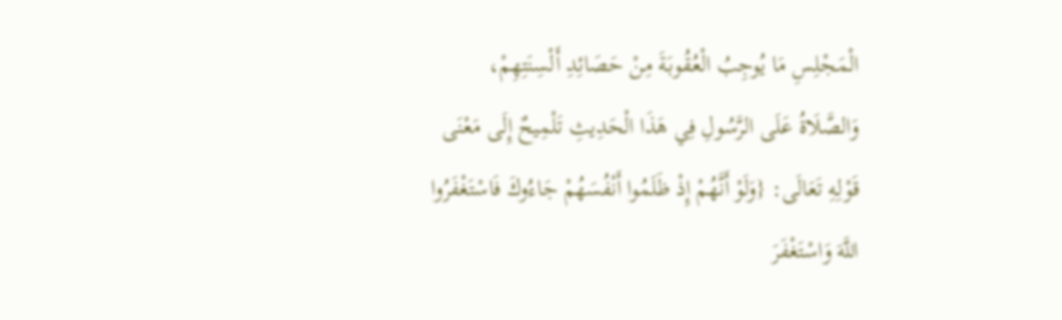الْمَجْلِسِ مَا يُوجِبُ الْعُقُوبَةَ مِنْ حَصَائِدِ أَلْسِنَتِهِمْ، وَالصَّلَاةُ عَلَى الرَّسُولِ فِي هَذَا الْحَدِيثِ تَلْمِيحٌ إِلَى مَعْنَى قَوْلِهِ تَعَالَى: {وَلَوْ أَنَّهُمْ إِذْ ظَلَمُوا أَنْفُسَهُمْ جَاءُوكَ فَاسْتَغْفَرُوا اللَّهَ وَاسْتَغْفَرَ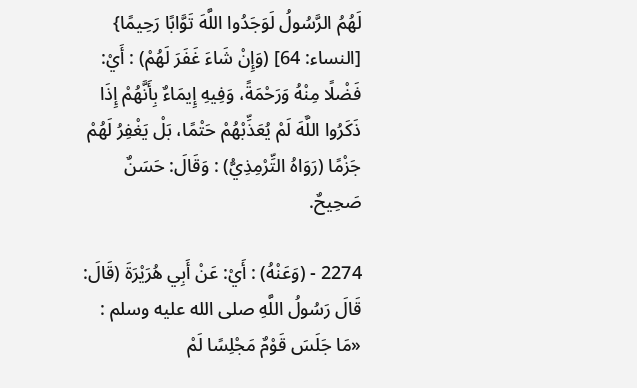لَهُمُ الرَّسُولُ لَوَجَدُوا اللَّهَ تَوَّابًا رَحِيمًا} [النساء: 64] (وَإِنْ شَاءَ غَفَرَ لَهُمْ) : أَيْ: فَضْلًا مِنْهُ وَرَحْمَةً، وَفِيهِ إِيمَاءٌ بِأَنَّهُمْ إِذَا ذَكَرُوا اللَّهَ لَمْ يُعَذِّبْهُمْ حَتْمًا، بَلْ يَغْفِرُ لَهُمْ جَزْمًا (رَوَاهُ التِّرْمِذِيُّ) : وَقَالَ: حَسَنٌ صَحِيحٌ.

2274 - (وَعَنْهُ) : أَيْ: عَنْ أَبِي هُرَيْرَةَ (قَالَ: قَالَ رَسُولُ اللَّهِ صلى الله عليه وسلم : «مَا جَلَسَ قَوْمٌ مَجْلِسًا لَمْ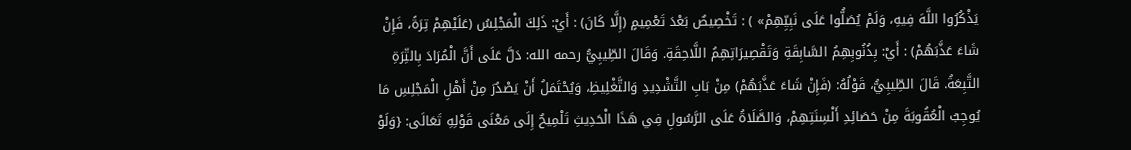يَذْكُرُوا اللَّهَ فِيهِ، وَلَمْ يُصَلُّوا عَلَى نَبِيِّهِمْ» ) : تَخْصِيصٌ بَعْدَ تَعْمِيمٍ (إِلَّا كَانَ) : أَيْ: ذَلِكَ الْمَجْلِسُ (عَلَيْهِمْ تِرَةً، فَإِنْ شَاءَ عَذَّبَهُمْ) : أَيْ: بِذُنُوبِهِمُ السَّابِقَةِ وَتَقْصِيرَاتِهِمُ اللَّاحِقَةِ. وَقَالَ الطِّيبِيُّ رحمه الله: دَلَّ عَلَى أَنَّ الْمُرَادَ بِالتِّرَةِ التَّبِعَةُ. قَالَ الطِّيبِيُّ، قَوْلُهُ: (فَإِنْ شَاءَ عَذَّبَهُمْ) مِنْ بَابِ التَّشْدِيدِ وَالتَّغْلِيظِ، وَيُحْتَمَلُ أَنْ يَصْدُرَ مِنْ أَهْلِ الْمَجْلِسِ مَا يُوجِبُ الْعُقُوبَةَ مِنْ حَصَائِدِ أَلْسِنَتِهِمْ، وَالصَّلَاةُ عَلَى الرَّسُولِ فِي هَذَا الْحَدِيثِ تَلْمِيحٌ إِلَى مَعْنَى قَوْلِهِ تَعَالَى: {وَلَوْ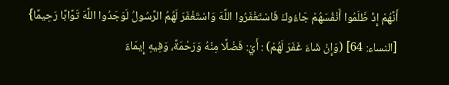أَنَّهُمْ إِذْ ظَلَمُوا أَنْفُسَهُمْ جَاءُوكَ فَاسْتَغْفَرُوا اللَّهَ وَاسْتَغْفَرَ لَهُمُ الرَّسُولُ لَوَجَدُوا اللَّهَ تَوَّابًا رَحِيمًا} [النساء: 64] (وَإِنْ شَاءَ غَفَرَ لَهُمْ) : أَيْ: فَضْلًا مِنْهُ وَرَحْمَةً، وَفِيهِ إِيمَاءٌ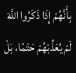بِأَنَّهُمْ إِذَا ذَكَرُوا اللَّهَ لَمْ يُعَذِّبْهُمْ حَتْمًا، بَلْ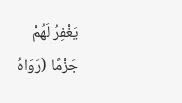يَغْفِرُ لَهُمْ جَزْمًا (رَوَاهُ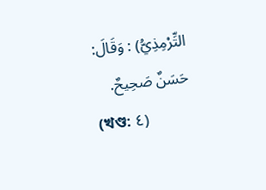التِّرْمِذِيُّ) : وَقَالَ: حَسَنٌ صَحِيحٌ.
(খণ্ড: ٤)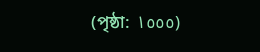(পৃষ্ঠা: ١٥٥٥)